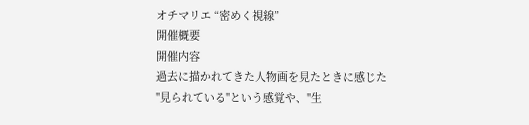オチマリエ “密めく視線”
開催概要
開催内容
過去に描かれてきた人物画を見たときに感じた
"見られている"という感覚や、"生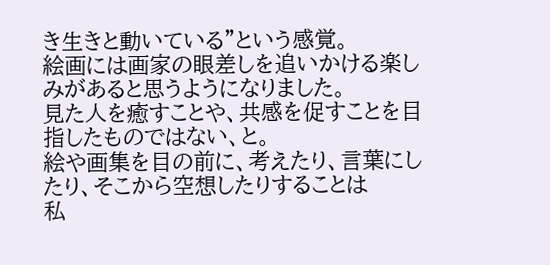き生きと動いている"という感覚。
絵画には画家の眼差しを追いかける楽しみがあると思うようになりました。
見た人を癒すことや、共感を促すことを目指したものではない、と。
絵や画集を目の前に、考えたり、言葉にしたり、そこから空想したりすることは
私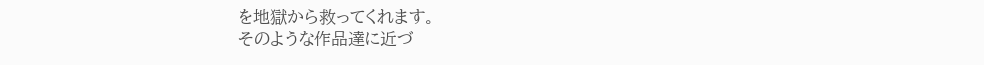を地獄から救ってくれます。
そのような作品達に近づ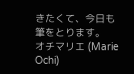きたくて、今日も筆をとります。
オチマリエ (Marie Ochi)